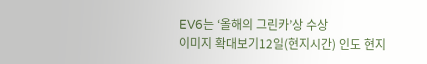EV6는 ‘올해의 그린카’상 수상
이미지 확대보기12일(현지시간) 인도 현지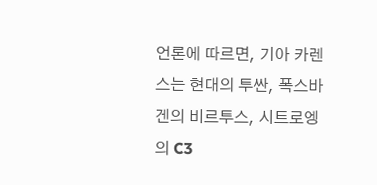언론에 따르면, 기아 카렌스는 현대의 투싼, 폭스바겐의 비르투스, 시트로엥의 C3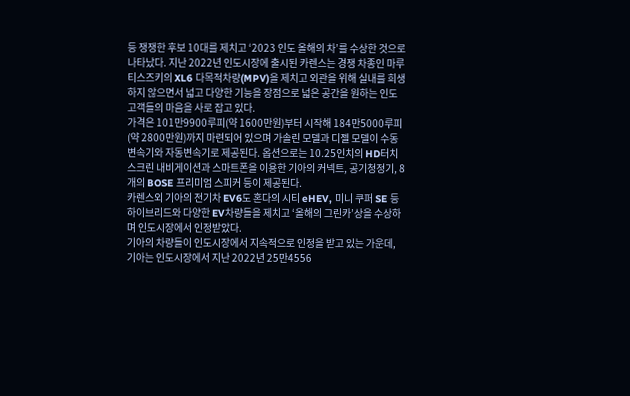등 쟁쟁한 후보 10대를 제치고 ‘2023 인도 올해의 차’를 수상한 것으로 나타났다. 지난 2022년 인도시장에 출시된 카렌스는 경쟁 차종인 마루티스즈키의 XL6 다목적차량(MPV)을 제치고 외관을 위해 실내를 희생하지 않으면서 넓고 다양한 기능을 장점으로 넓은 공간을 원하는 인도 고객들의 마음을 사로 잡고 있다.
가격은 101만9900루피(약 1600만원)부터 시작해 184만5000루피(약 2800만원)까지 마련되어 있으며 가솔린 모델과 디젤 모델이 수동변속기와 자동변속기로 제공된다. 옵션으로는 10.25인치의 HD터치스크린 내비게이션과 스마트폰을 이용한 기아의 커넥트, 공기청정기, 8개의 BOSE 프리미엄 스피커 등이 제공된다.
카렌스외 기아의 전기차 EV6도 혼다의 시티 eHEV, 미니 쿠퍼 SE 등 하이브리드와 다양한 EV차량들을 제치고 ‘올해의 그린카’상을 수상하며 인도시장에서 인정받았다.
기아의 차량들이 인도시장에서 지속적으로 인정을 받고 있는 가운데, 기아는 인도시장에서 지난 2022년 25만4556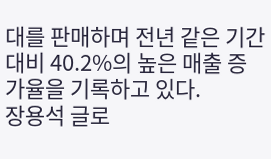대를 판매하며 전년 같은 기간 대비 40.2%의 높은 매출 증가율을 기록하고 있다.
장용석 글로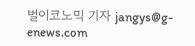벌이코노믹 기자 jangys@g-enews.com